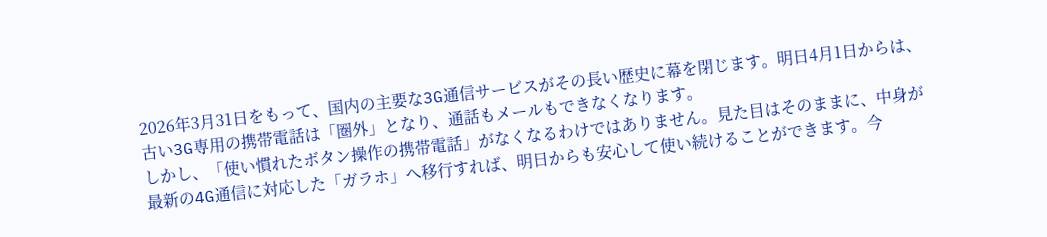2026年3月31日をもって、国内の主要な3G通信サービスがその長い歴史に幕を閉じます。明日4月1日からは、古い3G専用の携帯電話は「圏外」となり、通話もメールもできなくなります。
しかし、「使い慣れたボタン操作の携帯電話」がなくなるわけではありません。見た目はそのままに、中身が最新の4G通信に対応した「ガラホ」へ移行すれば、明日からも安心して使い続けることができます。今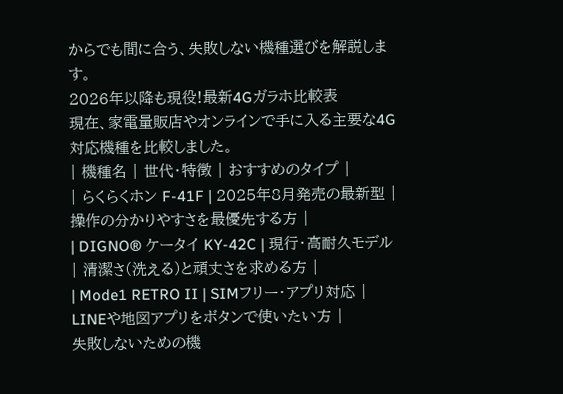からでも間に合う、失敗しない機種選びを解説します。
2026年以降も現役!最新4Gガラホ比較表
現在、家電量販店やオンラインで手に入る主要な4G対応機種を比較しました。
| 機種名 | 世代・特徴 | おすすめのタイプ |
| らくらくホン F-41F | 2025年8月発売の最新型 | 操作の分かりやすさを最優先する方 |
| DIGNO® ケータイ KY-42C | 現行・高耐久モデル | 清潔さ(洗える)と頑丈さを求める方 |
| Mode1 RETRO II | SIMフリー・アプリ対応 | LINEや地図アプリをボタンで使いたい方 |
失敗しないための機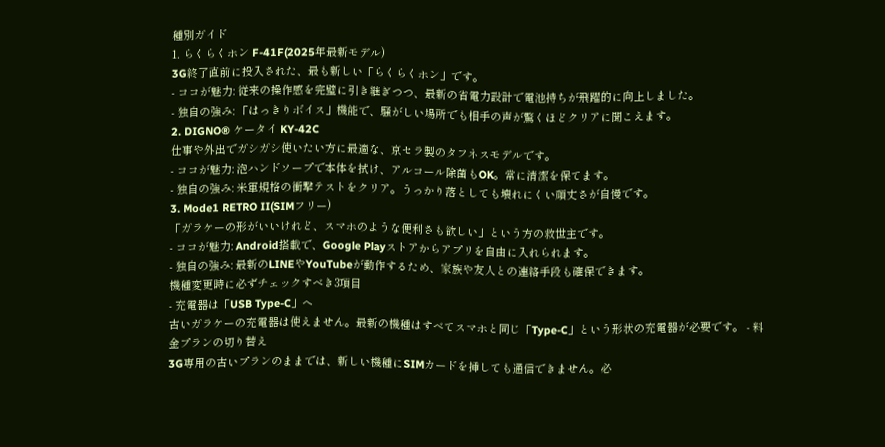種別ガイド
1. らくらくホン F-41F(2025年最新モデル)
3G終了直前に投入された、最も新しい「らくらくホン」です。
- ココが魅力: 従来の操作感を完璧に引き継ぎつつ、最新の省電力設計で電池持ちが飛躍的に向上しました。
- 独自の強み: 「はっきりボイス」機能で、騒がしい場所でも相手の声が驚くほどクリアに聞こえます。
2. DIGNO® ケータイ KY-42C
仕事や外出でガシガシ使いたい方に最適な、京セラ製のタフネスモデルです。
- ココが魅力: 泡ハンドソープで本体を拭け、アルコール除菌もOK。常に清潔を保てます。
- 独自の強み: 米軍規格の衝撃テストをクリア。うっかり落としても壊れにくい頑丈さが自慢です。
3. Mode1 RETRO II(SIMフリー)
「ガラケーの形がいいけれど、スマホのような便利さも欲しい」という方の救世主です。
- ココが魅力: Android搭載で、Google Playストアからアプリを自由に入れられます。
- 独自の強み: 最新のLINEやYouTubeが動作するため、家族や友人との連絡手段も確保できます。
機種変更時に必ずチェックすべき3項目
- 充電器は「USB Type-C」へ
古いガラケーの充電器は使えません。最新の機種はすべてスマホと同じ「Type-C」という形状の充電器が必要です。 - 料金プランの切り替え
3G専用の古いプランのままでは、新しい機種にSIMカードを挿しても通信できません。必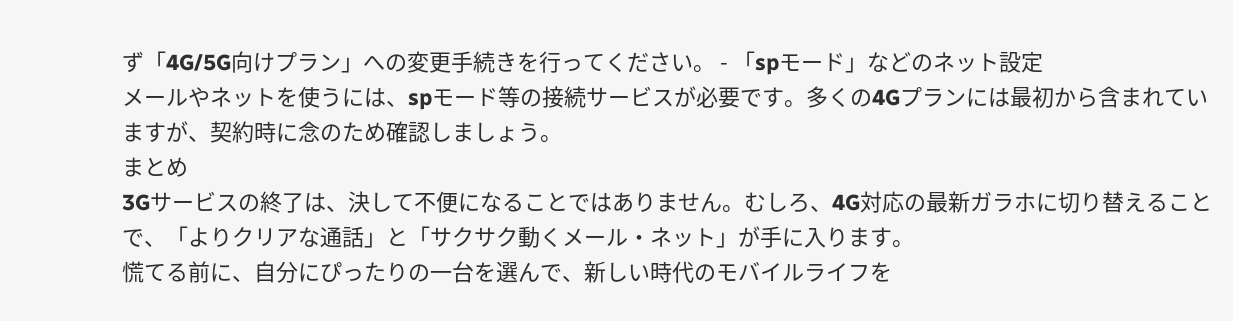ず「4G/5G向けプラン」への変更手続きを行ってください。 - 「spモード」などのネット設定
メールやネットを使うには、spモード等の接続サービスが必要です。多くの4Gプランには最初から含まれていますが、契約時に念のため確認しましょう。
まとめ
3Gサービスの終了は、決して不便になることではありません。むしろ、4G対応の最新ガラホに切り替えることで、「よりクリアな通話」と「サクサク動くメール・ネット」が手に入ります。
慌てる前に、自分にぴったりの一台を選んで、新しい時代のモバイルライフを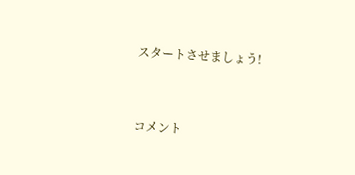スタートさせましょう!


コメント